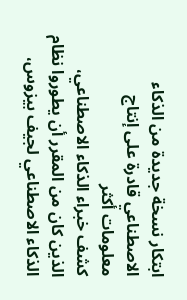ابتكار نسخة جديدة من الذكاء الاصطناعي قادرة على إنتاج معلومات أكثر
كشف خبراء الذكاء الاصطناعي، الذين كان من المقرر أن يطوروا نظام الذكاء الاصطناعي لجيف بيزوس،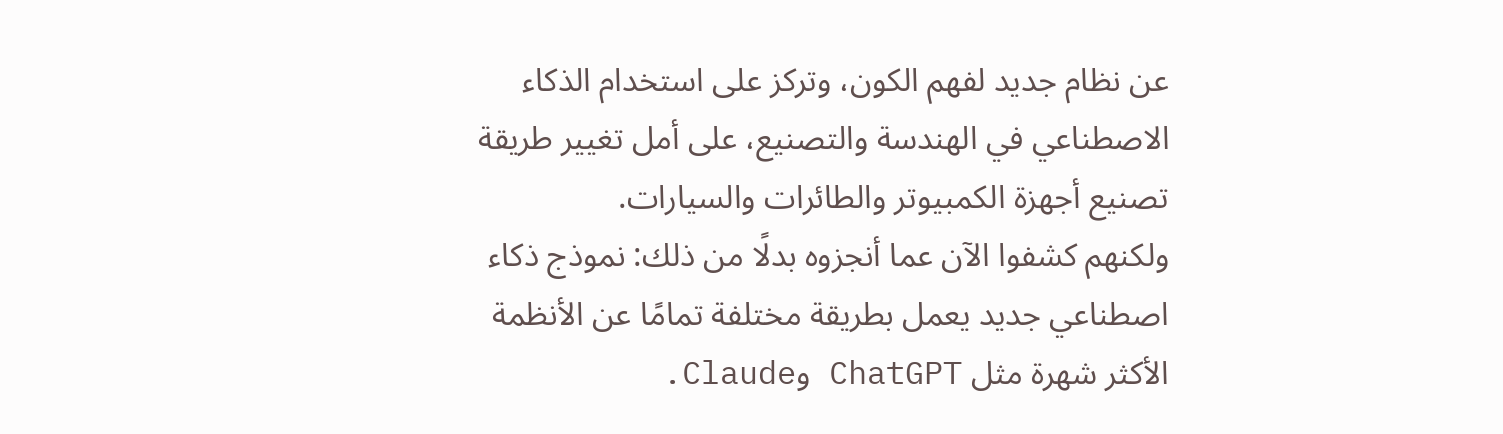عن نظام جديد لفهم الكون، وتركز على استخدام الذكاء الاصطناعي في الهندسة والتصنيع، على أمل تغيير طريقة تصنيع أجهزة الكمبيوتر والطائرات والسيارات.
ولكنهم كشفوا الآن عما أنجزوه بدلًا من ذلك: نموذج ذكاء اصطناعي جديد يعمل بطريقة مختلفة تمامًا عن الأنظمة الأكثر شهرة مثل ChatGPT وClaude.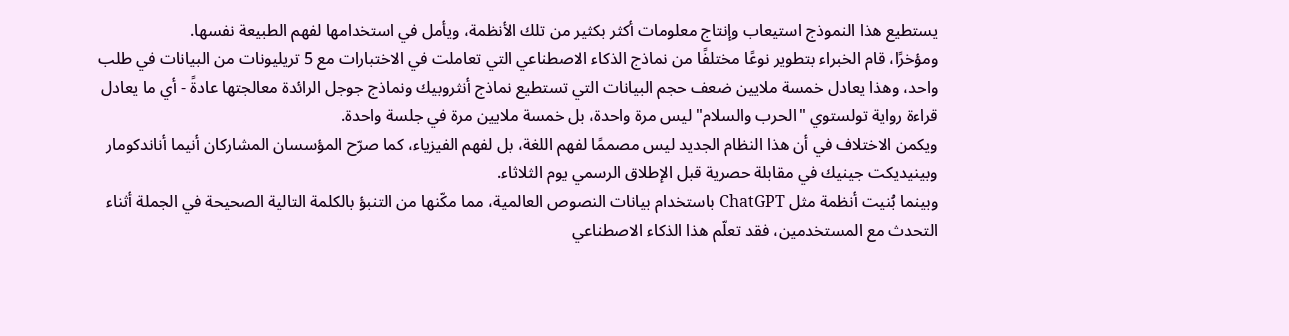يستطيع هذا النموذج استيعاب وإنتاج معلومات أكثر بكثير من تلك الأنظمة، ويأمل في استخدامها لفهم الطبيعة نفسها.
ومؤخرًا، قام الخبراء بتطوير نوعًا مختلفًا من نماذج الذكاء الاصطناعي التي تعاملت في الاختبارات مع 5 تريليونات من البيانات في طلب واحد، وهذا يعادل خمسة ملايين ضعف حجم البيانات التي تستطيع نماذج أنثروبيك ونماذج جوجل الرائدة معالجتها عادةً - أي ما يعادل قراءة رواية تولستوي "الحرب والسلام" ليس مرة واحدة، بل خمسة ملايين مرة في جلسة واحدة.
ويكمن الاختلاف في أن هذا النظام الجديد ليس مصممًا لفهم اللغة، بل لفهم الفيزياء، كما صرّح المؤسسان المشاركان أنيما أناندكومار وبينيديكت جينيك في مقابلة حصرية قبل الإطلاق الرسمي يوم الثلاثاء.
وبينما بُنيت أنظمة مثل ChatGPT باستخدام بيانات النصوص العالمية، مما مكّنها من التنبؤ بالكلمة التالية الصحيحة في الجملة أثناء التحدث مع المستخدمين، فقد تعلّم هذا الذكاء الاصطناعي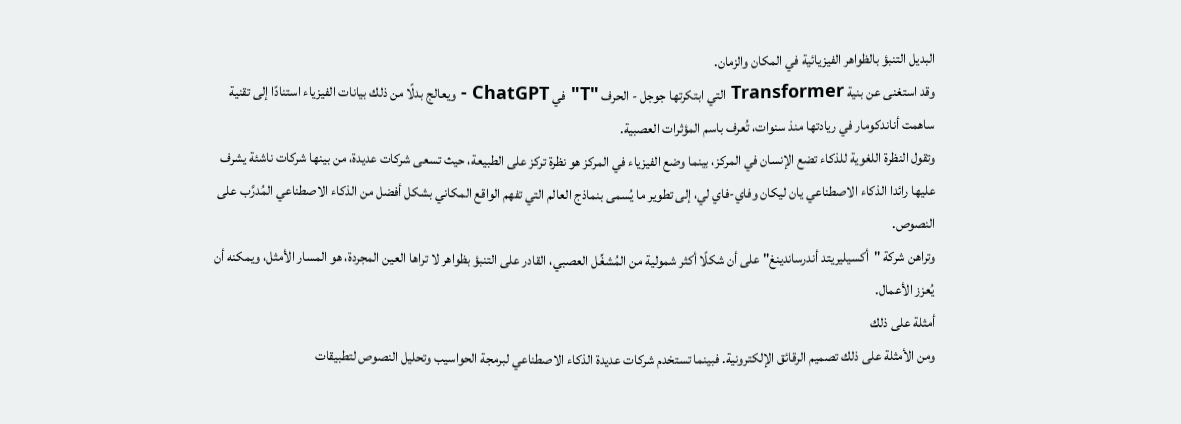البديل التنبؤ بالظواهر الفيزيائية في المكان والزمان.
وقد استغنى عن بنية Transformer التي ابتكرتها جوجل - الحرف "T" في ChatGPT - ويعالج بدلًا من ذلك بيانات الفيزياء استنادًا إلى تقنية ساهمت أناندكومار في ريادتها منذ سنوات، تُعرف باسم المؤثرات العصبية.
وتقول النظرة اللغوية للذكاء تضع الإنسان في المركز، بينما وضع الفيزياء في المركز هو نظرة تركز على الطبيعة، حيث تسعى شركات عديدة، من بينها شركات ناشئة يشرف عليها رائدا الذكاء الاصطناعي يان ليكان وفاي-فاي لي، إلى تطوير ما يُسمى بنماذج العالم التي تفهم الواقع المكاني بشكل أفضل من الذكاء الاصطناعي المُدرَّب على النصوص.
وتراهن شركة "أكسيليريتد أندرساندينغ" على أن شكلًا أكثر شمولية من المُشغِّل العصبي، القادر على التنبؤ بظواهر لا تراها العين المجردة، هو المسار الأمثل، ويمكنه أن يُعزز الأعمال.
أمثلة على ذلك
ومن الأمثلة على ذلك تصميم الرقائق الإلكترونية. فبينما تستخدم شركات عديدة الذكاء الاصطناعي لبرمجة الحواسيب وتحليل النصوص لتطبيقات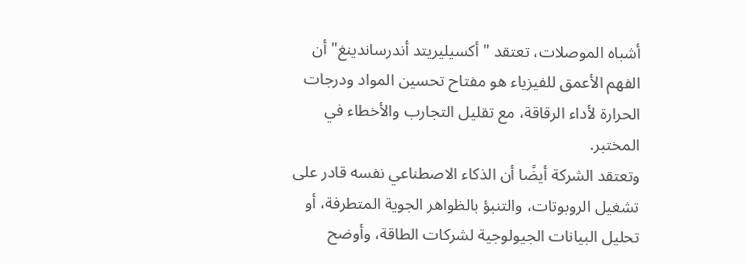أشباه الموصلات، تعتقد "أكسيليريتد أندرساندينغ" أن الفهم الأعمق للفيزياء هو مفتاح تحسين المواد ودرجات الحرارة لأداء الرقاقة، مع تقليل التجارب والأخطاء في المختبر.
وتعتقد الشركة أيضًا أن الذكاء الاصطناعي نفسه قادر على تشغيل الروبوتات، والتنبؤ بالظواهر الجوية المتطرفة، أو تحليل البيانات الجيولوجية لشركات الطاقة، وأوضح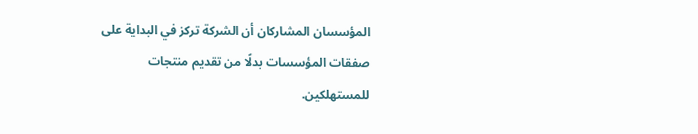المؤسسان المشاركان أن الشركة تركز في البداية على صفقات المؤسسات بدلًا من تقديم منتجات للمستهلكين.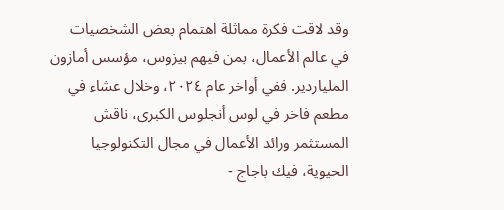وقد لاقت فكرة مماثلة اهتمام بعض الشخصيات في عالم الأعمال، بمن فيهم بيزوس، مؤسس أمازون الملياردير. ففي أواخر عام ٢٠٢٤، وخلال عشاء في مطعم فاخر في لوس أنجلوس الكبرى، ناقش المستثمر ورائد الأعمال في مجال التكنولوجيا الحيوية، فيك باجاج -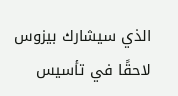الذي سيشارك بيزوس لاحقًا في تأسيس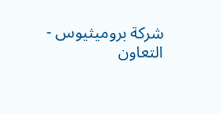شركة بروميثيوس - التعاون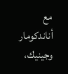مع أناندكومار وجينيك،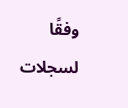وفقًا لسجلات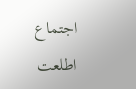اجتماع اطلعت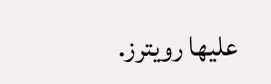عليها رويترز.